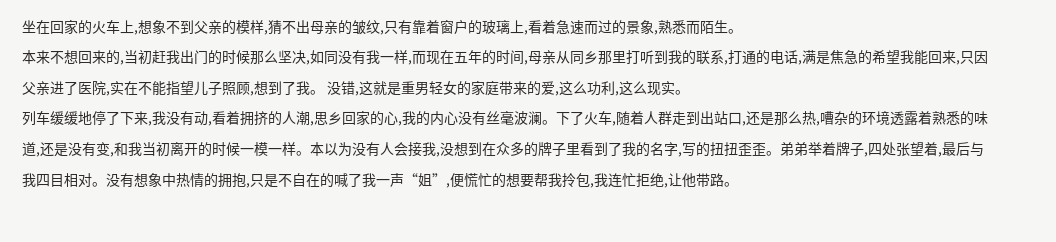坐在回家的火车上,想象不到父亲的模样,猜不出母亲的皱纹,只有靠着窗户的玻璃上,看着急速而过的景象,熟悉而陌生。
本来不想回来的,当初赶我出门的时候那么坚决,如同没有我一样,而现在五年的时间,母亲从同乡那里打听到我的联系,打通的电话,满是焦急的希望我能回来,只因父亲进了医院,实在不能指望儿子照顾,想到了我。 没错,这就是重男轻女的家庭带来的爱,这么功利,这么现实。
列车缓缓地停了下来,我没有动,看着拥挤的人潮,思乡回家的心,我的内心没有丝毫波澜。下了火车,随着人群走到出站口,还是那么热,嘈杂的环境透露着熟悉的味道,还是没有变,和我当初离开的时候一模一样。本以为没有人会接我,没想到在众多的牌子里看到了我的名字,写的扭扭歪歪。弟弟举着牌子,四处张望着,最后与我四目相对。没有想象中热情的拥抱,只是不自在的喊了我一声“姐”,便慌忙的想要帮我拎包,我连忙拒绝,让他带路。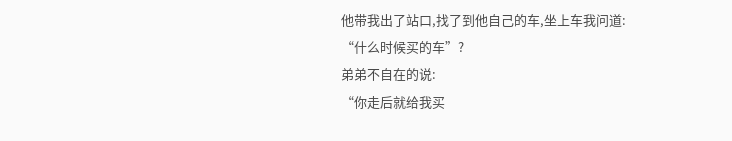他带我出了站口,找了到他自己的车,坐上车我问道:
“什么时候买的车”?
弟弟不自在的说:
“你走后就给我买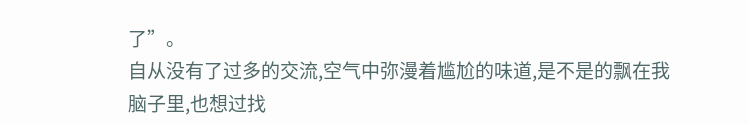了”。
自从没有了过多的交流,空气中弥漫着尴尬的味道,是不是的飘在我脑子里,也想过找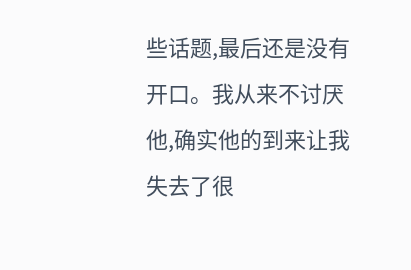些话题,最后还是没有开口。我从来不讨厌他,确实他的到来让我失去了很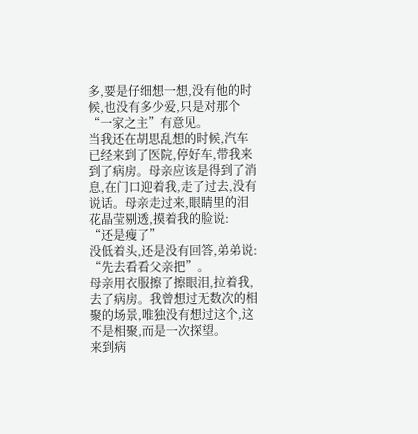多,要是仔细想一想,没有他的时候,也没有多少爱,只是对那个“一家之主”有意见。
当我还在胡思乱想的时候,汽车已经来到了医院,停好车,带我来到了病房。母亲应该是得到了消息,在门口迎着我,走了过去,没有说话。母亲走过来,眼睛里的泪花晶莹剔透,摸着我的脸说:
“还是瘦了”
没低着头,还是没有回答,弟弟说:
“先去看看父亲把”。
母亲用衣服擦了擦眼泪,拉着我, 去了病房。我曾想过无数次的相聚的场景,唯独没有想过这个,这不是相聚,而是一次探望。
来到病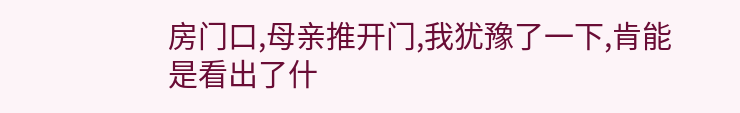房门口,母亲推开门,我犹豫了一下,肯能是看出了什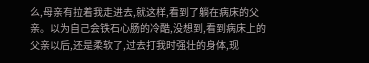么,母亲有拉着我走进去,就这样,看到了躺在病床的父亲。以为自己会铁石心肠的冷酷,没想到,看到病床上的父亲以后,还是柔软了,过去打我时强壮的身体,现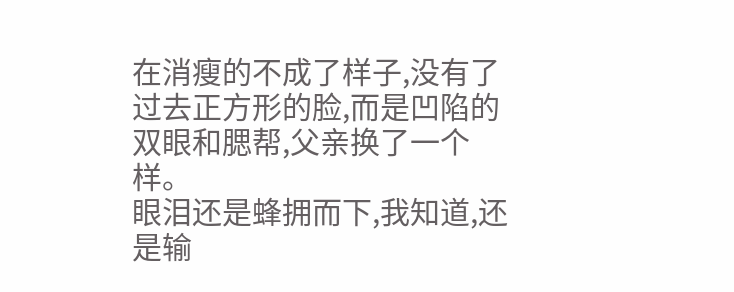在消瘦的不成了样子,没有了过去正方形的脸,而是凹陷的双眼和腮帮,父亲换了一个样。
眼泪还是蜂拥而下,我知道,还是输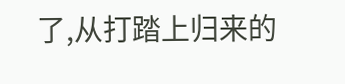了,从打踏上归来的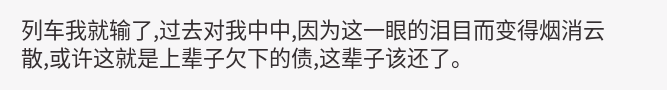列车我就输了,过去对我中中,因为这一眼的泪目而变得烟消云散,或许这就是上辈子欠下的债,这辈子该还了。